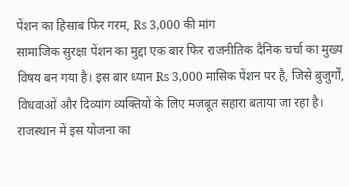पेंशन का हिसाब फिर गरम, Rs 3,000 की मांग
सामाजिक सुरक्षा पेंशन का मुद्दा एक बार फिर राजनीतिक दैनिक चर्चा का मुख्य विषय बन गया है। इस बार ध्यान Rs 3,000 मासिक पेंशन पर है, जिसे बुजुर्गों, विधवाओं और दिव्यांग व्यक्तियों के लिए मजबूत सहारा बताया जा रहा है। राजस्थान में इस योजना का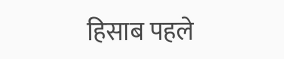हिसाब पहले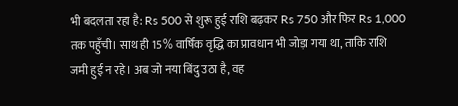भी बदलता रहा है: Rs 500 से शुरू हुई राशि बढ़कर Rs 750 और फिर Rs 1,000 तक पहुँची। साथ ही 15% वार्षिक वृद्धि का प्रावधान भी जोड़ा गया था, ताकि राशि जमी हुई न रहे। अब जो नया बिंदु उठा है, वह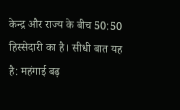केन्द्र और राज्य के बीच 50:50 हिस्सेदारी का है। सीधी बात यह है: महंगाई बढ़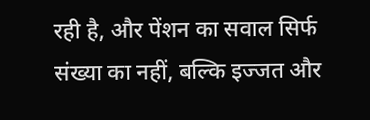रही है, और पेंशन का सवाल सिर्फ संख्या का नहीं, बल्कि इज्जत और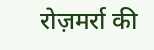रोज़मर्रा की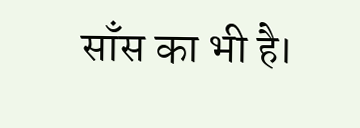साँस का भी है।